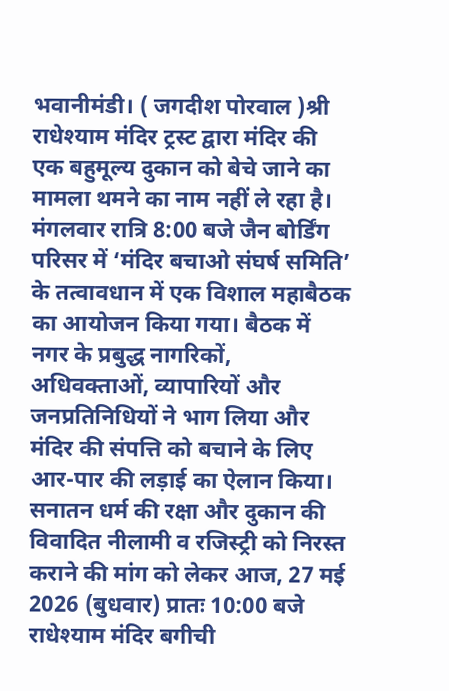भवानीमंडी। ( जगदीश पोरवाल )श्री राधेश्याम मंदिर ट्रस्ट द्वारा मंदिर की एक बहुमूल्य दुकान को बेचे जाने का मामला थमने का नाम नहीं ले रहा है। मंगलवार रात्रि 8:00 बजे जैन बोर्डिंग परिसर में ‘मंदिर बचाओ संघर्ष समिति’ के तत्वावधान में एक विशाल महाबैठक का आयोजन किया गया। बैठक में नगर के प्रबुद्ध नागरिकों, अधिवक्ताओं, व्यापारियों और जनप्रतिनिधियों ने भाग लिया और मंदिर की संपत्ति को बचाने के लिए आर-पार की लड़ाई का ऐलान किया।
सनातन धर्म की रक्षा और दुकान की विवादित नीलामी व रजिस्ट्री को निरस्त कराने की मांग को लेकर आज, 27 मई 2026 (बुधवार) प्रातः 10:00 बजे राधेश्याम मंदिर बगीची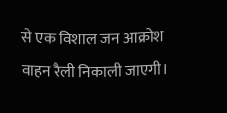से एक विशाल जन आक्रोश वाहन रैली निकाली जाएगी।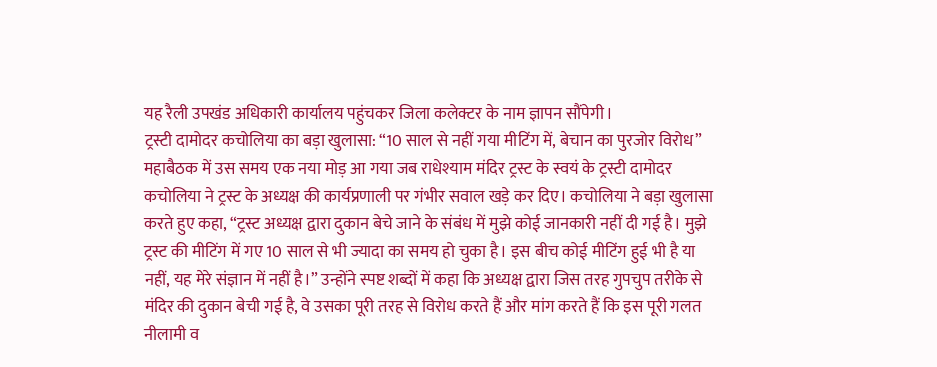यह रैली उपखंड अधिकारी कार्यालय पहुंचकर जिला कलेक्टर के नाम ज्ञापन सौंपेगी।
ट्रस्टी दामोदर कचोलिया का बड़ा खुलासा: “10 साल से नहीं गया मीटिंग में, बेचान का पुरजोर विरोध”
महाबैठक में उस समय एक नया मोड़ आ गया जब राधेश्याम मंदिर ट्रस्ट के स्वयं के ट्रस्टी दामोदर कचोलिया ने ट्रस्ट के अध्यक्ष की कार्यप्रणाली पर गंभीर सवाल खड़े कर दिए। कचोलिया ने बड़ा खुलासा करते हुए कहा, “ट्रस्ट अध्यक्ष द्वारा दुकान बेचे जाने के संबंध में मुझे कोई जानकारी नहीं दी गई है। मुझे ट्रस्ट की मीटिंग में गए 10 साल से भी ज्यादा का समय हो चुका है। इस बीच कोई मीटिंग हुई भी है या नहीं, यह मेरे संज्ञान में नहीं है।” उन्होंने स्पष्ट शब्दों में कहा कि अध्यक्ष द्वारा जिस तरह गुपचुप तरीके से मंदिर की दुकान बेची गई है, वे उसका पूरी तरह से विरोध करते हैं और मांग करते हैं कि इस पूरी गलत नीलामी व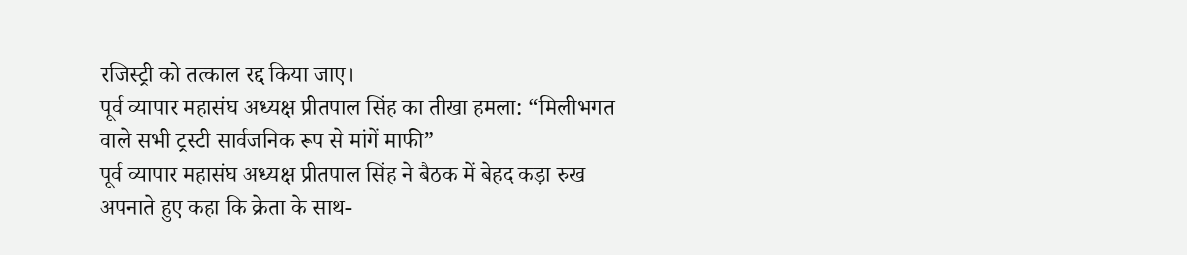रजिस्ट्री को तत्काल रद्द किया जाए।
पूर्व व्यापार महासंघ अध्यक्ष प्रीतपाल सिंह का तीखा हमला: “मिलीभगत वाले सभी ट्रस्टी सार्वजनिक रूप से मांगें माफी”
पूर्व व्यापार महासंघ अध्यक्ष प्रीतपाल सिंह ने बैठक में बेहद कड़ा रुख अपनाते हुए कहा कि क्रेता के साथ-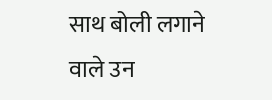साथ बोली लगाने वाले उन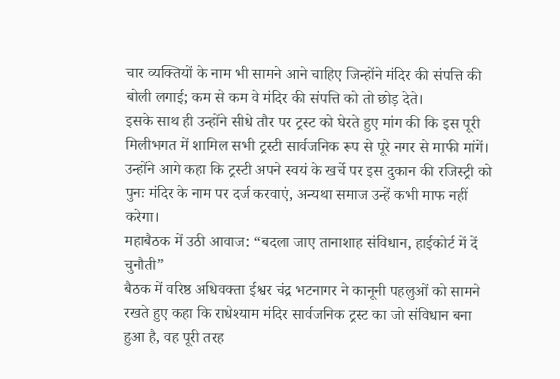चार व्यक्तियों के नाम भी सामने आने चाहिए जिन्होंने मंदिर की संपत्ति की बोली लगाई; कम से कम वे मंदिर की संपत्ति को तो छोड़ देते।
इसके साथ ही उन्होंने सीधे तौर पर ट्रस्ट को घेरते हुए मांग की कि इस पूरी मिलीभगत में शामिल सभी ट्रस्टी सार्वजनिक रूप से पूरे नगर से माफी मांगें। उन्होंने आगे कहा कि ट्रस्टी अपने स्वयं के खर्चे पर इस दुकान की रजिस्ट्री को पुनः मंदिर के नाम पर दर्ज करवाएं, अन्यथा समाज उन्हें कभी माफ नहीं करेगा।
महाबैठक में उठी आवाज: “बदला जाए तानाशाह संविधान, हाईकोर्ट में दें चुनौती”
बैठक में वरिष्ठ अधिवक्ता ईश्वर चंद्र भटनागर ने कानूनी पहलुओं को सामने रखते हुए कहा कि राधेश्याम मंदिर सार्वजनिक ट्रस्ट का जो संविधान बना हुआ है, वह पूरी तरह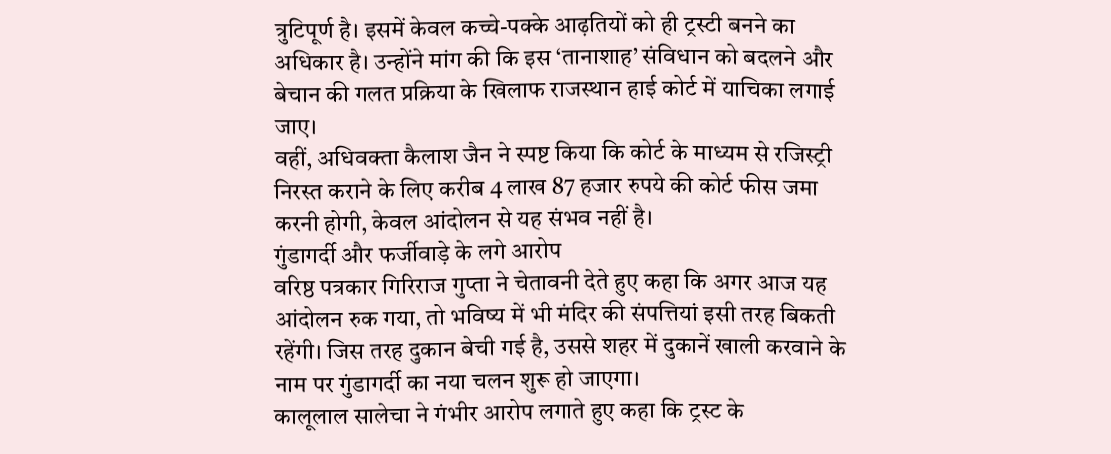त्रुटिपूर्ण है। इसमें केवल कच्चे-पक्के आढ़तियों को ही ट्रस्टी बनने का अधिकार है। उन्होंने मांग की कि इस ‘तानाशाह’ संविधान को बदलने और बेचान की गलत प्रक्रिया के खिलाफ राजस्थान हाई कोर्ट में याचिका लगाई जाए।
वहीं, अधिवक्ता कैलाश जैन ने स्पष्ट किया कि कोर्ट के माध्यम से रजिस्ट्री निरस्त कराने के लिए करीब 4 लाख 87 हजार रुपये की कोर्ट फीस जमा करनी होगी, केवल आंदोलन से यह संभव नहीं है।
गुंडागर्दी और फर्जीवाड़े के लगे आरोप
वरिष्ठ पत्रकार गिरिराज गुप्ता ने चेतावनी देते हुए कहा कि अगर आज यह आंदोलन रुक गया, तो भविष्य में भी मंदिर की संपत्तियां इसी तरह बिकती रहेंगी। जिस तरह दुकान बेची गई है, उससे शहर में दुकानें खाली करवाने के नाम पर गुंडागर्दी का नया चलन शुरू हो जाएगा।
कालूलाल सालेचा ने गंभीर आरोप लगाते हुए कहा कि ट्रस्ट के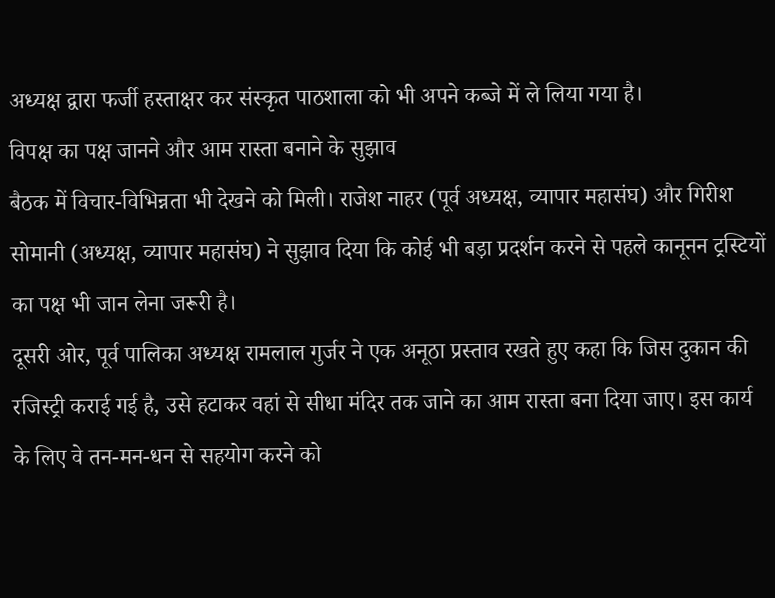अध्यक्ष द्वारा फर्जी हस्ताक्षर कर संस्कृत पाठशाला को भी अपने कब्जे में ले लिया गया है।
विपक्ष का पक्ष जानने और आम रास्ता बनाने के सुझाव
बैठक में विचार-विभिन्नता भी देखने को मिली। राजेश नाहर (पूर्व अध्यक्ष, व्यापार महासंघ) और गिरीश सोमानी (अध्यक्ष, व्यापार महासंघ) ने सुझाव दिया कि कोई भी बड़ा प्रदर्शन करने से पहले कानूनन ट्रस्टियों का पक्ष भी जान लेना जरूरी है।
दूसरी ओर, पूर्व पालिका अध्यक्ष रामलाल गुर्जर ने एक अनूठा प्रस्ताव रखते हुए कहा कि जिस दुकान की रजिस्ट्री कराई गई है, उसे हटाकर वहां से सीधा मंदिर तक जाने का आम रास्ता बना दिया जाए। इस कार्य के लिए वे तन-मन-धन से सहयोग करने को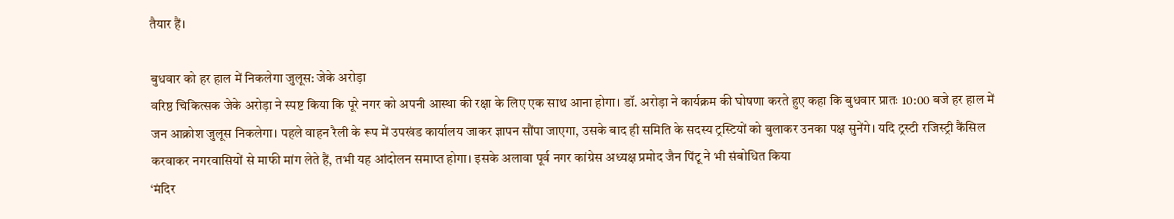तैयार हैं।

बुधवार को हर हाल में निकलेगा जुलूस: जेके अरोड़ा
वरिष्ठ चिकित्सक जेके अरोड़ा ने स्पष्ट किया कि पूरे नगर को अपनी आस्था की रक्षा के लिए एक साथ आना होगा। डॉ. अरोड़ा ने कार्यक्रम की घोषणा करते हुए कहा कि बुधवार प्रातः 10:00 बजे हर हाल में जन आक्रोश जुलूस निकलेगा। पहले वाहन रैली के रूप में उपखंड कार्यालय जाकर ज्ञापन सौंपा जाएगा, उसके बाद ही समिति के सदस्य ट्रस्टियों को बुलाकर उनका पक्ष सुनेंगे। यदि ट्रस्टी रजिस्ट्री कैंसिल करवाकर नगरवासियों से माफी मांग लेते हैं, तभी यह आंदोलन समाप्त होगा। इसके अलावा पूर्व नगर कांग्रेस अध्यक्ष प्रमोद जैन पिंटू ने भी संबोधित किया
‘मंदिर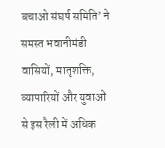बचाओ संघर्ष समिति’ ने समस्त भवानीमंडी वासियों, मातृशक्ति, व्यापारियों और युवाओं से इस रैली में अधिक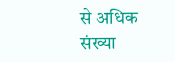से अधिक संख्या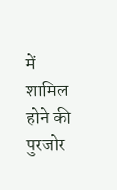में शामिल होने की पुरजोर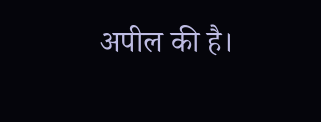अपील की है।